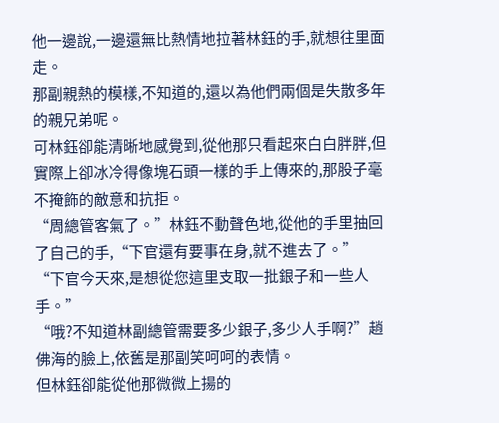他一邊說,一邊還無比熱情地拉著林鈺的手,就想往里面走。
那副親熱的模樣,不知道的,還以為他們兩個是失散多年的親兄弟呢。
可林鈺卻能清晰地感覺到,從他那只看起來白白胖胖,但實際上卻冰冷得像塊石頭一樣的手上傳來的,那股子毫不掩飾的敵意和抗拒。
“周總管客氣了。”林鈺不動聲色地,從他的手里抽回了自己的手,“下官還有要事在身,就不進去了。”
“下官今天來,是想從您這里支取一批銀子和一些人手。”
“哦?不知道林副總管需要多少銀子,多少人手啊?”趙佛海的臉上,依舊是那副笑呵呵的表情。
但林鈺卻能從他那微微上揚的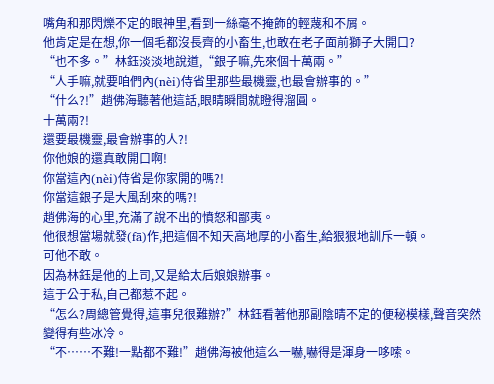嘴角和那閃爍不定的眼神里,看到一絲毫不掩飾的輕蔑和不屑。
他肯定是在想,你一個毛都沒長齊的小畜生,也敢在老子面前獅子大開口?
“也不多。”林鈺淡淡地說道,“銀子嘛,先來個十萬兩。”
“人手嘛,就要咱們內(nèi)侍省里那些最機靈,也最會辦事的。”
“什么?!”趙佛海聽著他這話,眼睛瞬間就瞪得溜圓。
十萬兩?!
還要最機靈,最會辦事的人?!
你他娘的還真敢開口啊!
你當這內(nèi)侍省是你家開的嗎?!
你當這銀子是大風刮來的嗎?!
趙佛海的心里,充滿了說不出的憤怒和鄙夷。
他很想當場就發(fā)作,把這個不知天高地厚的小畜生,給狠狠地訓斥一頓。
可他不敢。
因為林鈺是他的上司,又是給太后娘娘辦事。
這于公于私,自己都惹不起。
“怎么?周總管覺得,這事兒很難辦?”林鈺看著他那副陰晴不定的便秘模樣,聲音突然變得有些冰冷。
“不……不難!一點都不難!”趙佛海被他這么一嚇,嚇得是渾身一哆嗦。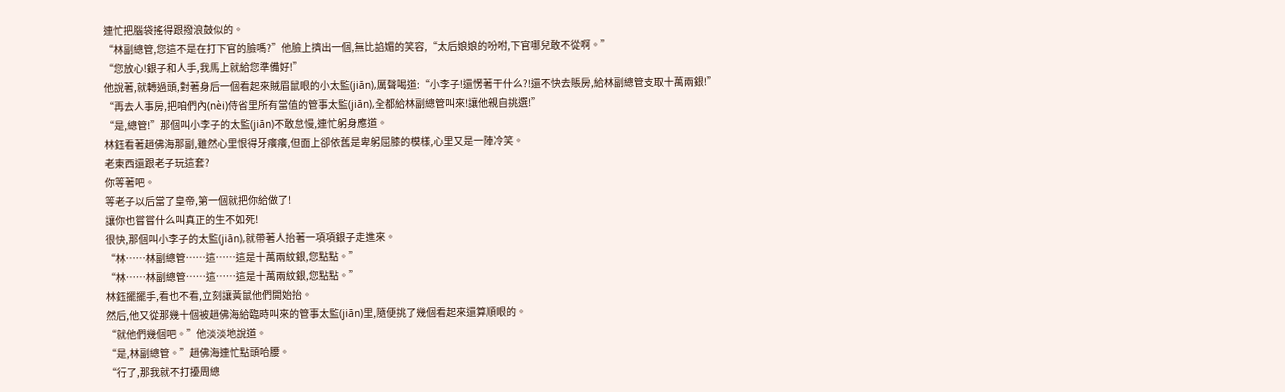連忙把腦袋搖得跟撥浪鼓似的。
“林副總管,您這不是在打下官的臉嗎?”他臉上擠出一個,無比諂媚的笑容,“太后娘娘的吩咐,下官哪兒敢不從啊。”
“您放心!銀子和人手,我馬上就給您準備好!”
他說著,就轉過頭,對著身后一個看起來賊眉鼠眼的小太監(jiān),厲聲喝道:“小李子!還愣著干什么?!還不快去賬房,給林副總管支取十萬兩銀!”
“再去人事房,把咱們內(nèi)侍省里所有當值的管事太監(jiān),全都給林副總管叫來!讓他親自挑選!”
“是,總管!”那個叫小李子的太監(jiān)不敢怠慢,連忙躬身應道。
林鈺看著趙佛海那副,雖然心里恨得牙癢癢,但面上卻依舊是卑躬屈膝的模樣,心里又是一陣冷笑。
老東西還跟老子玩這套?
你等著吧。
等老子以后當了皇帝,第一個就把你給做了!
讓你也嘗嘗什么叫真正的生不如死!
很快,那個叫小李子的太監(jiān),就帶著人抬著一項項銀子走進來。
“林……林副總管……這……這是十萬兩紋銀,您點點。”
“林……林副總管……這……這是十萬兩紋銀,您點點。”
林鈺擺擺手,看也不看,立刻讓黃鼠他們開始抬。
然后,他又從那幾十個被趙佛海給臨時叫來的管事太監(jiān)里,隨便挑了幾個看起來還算順眼的。
“就他們幾個吧。”他淡淡地說道。
“是,林副總管。”趙佛海連忙點頭哈腰。
“行了,那我就不打擾周總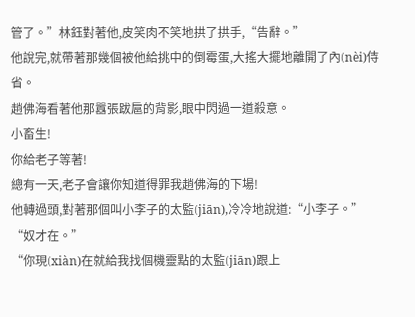管了。”林鈺對著他,皮笑肉不笑地拱了拱手,“告辭。”
他說完,就帶著那幾個被他給挑中的倒霉蛋,大搖大擺地離開了內(nèi)侍省。
趙佛海看著他那囂張跋扈的背影,眼中閃過一道殺意。
小畜生!
你給老子等著!
總有一天,老子會讓你知道得罪我趙佛海的下場!
他轉過頭,對著那個叫小李子的太監(jiān),冷冷地說道:“小李子。”
“奴才在。”
“你現(xiàn)在就給我找個機靈點的太監(jiān)跟上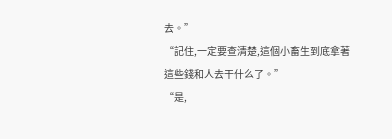去。”
“記住,一定要查清楚,這個小畜生到底拿著這些錢和人去干什么了。”
“是,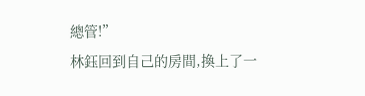總管!”
林鈺回到自己的房間,換上了一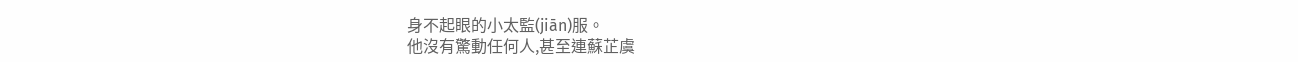身不起眼的小太監(jiān)服。
他沒有驚動任何人,甚至連蘇芷虞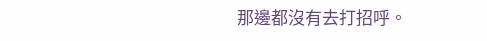那邊都沒有去打招呼。